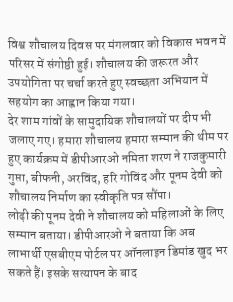विश्व शौचालय दिवस पर मंगलवार को विकास भवन में परिसर में संगोष्ठी हुई। शौचालय की जरूरत और उपयोगिता पर चर्चा करते हुए स्वच्छता अभियान में सहयोग का आह्वान किया गया।
देर शाम गांवों के सामुदायिक शौचालयों पर दीप भी जलाए गए। हमारा शौचालय हमारा सम्मान की थीम पर हुए कार्यक्रम में डीपीआरओ नमिता शरण ने राजकुमारी गुप्ता, बीफनी, अरविंद, हरि गोविंद और पूनम देवी को शौचालय निर्माण का स्वीकृति पत्र सौंपा।
लोढ़ी की पूनम देवी ने शौचालय को महिलाओं के लिए सम्मान बताया। डीपीआरओ ने बताया कि अब लाभार्थी एसबीएम पोर्टल पर ऑनलाइन डिमांड खुद भर सकते हैं। इसके सत्यापन के बाद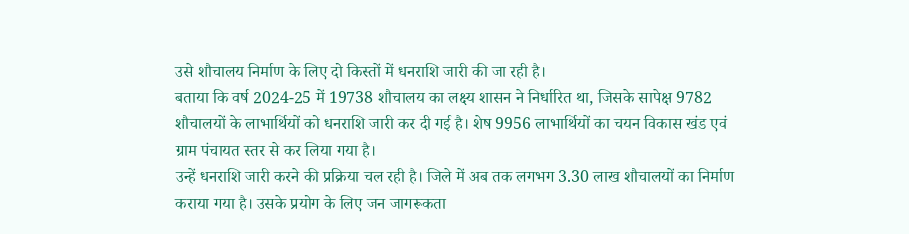उसे शौचालय निर्माण के लिए दो किस्तों में धनराशि जारी की जा रही है।
बताया कि वर्ष 2024-25 में 19738 शौचालय का लक्ष्य शासन ने निर्धारित था, जिसके सापेक्ष 9782 शौचालयों के लाभार्थियों को धनराशि जारी कर दी गई है। शेष 9956 लाभार्थियों का चयन विकास खंड एवं ग्राम पंचायत स्तर से कर लिया गया है।
उन्हें धनराशि जारी करने की प्रक्रिया चल रही है। जिले में अब तक लगभग 3.30 लाख शौचालयों का निर्माण कराया गया है। उसके प्रयोग के लिए जन जागरूकता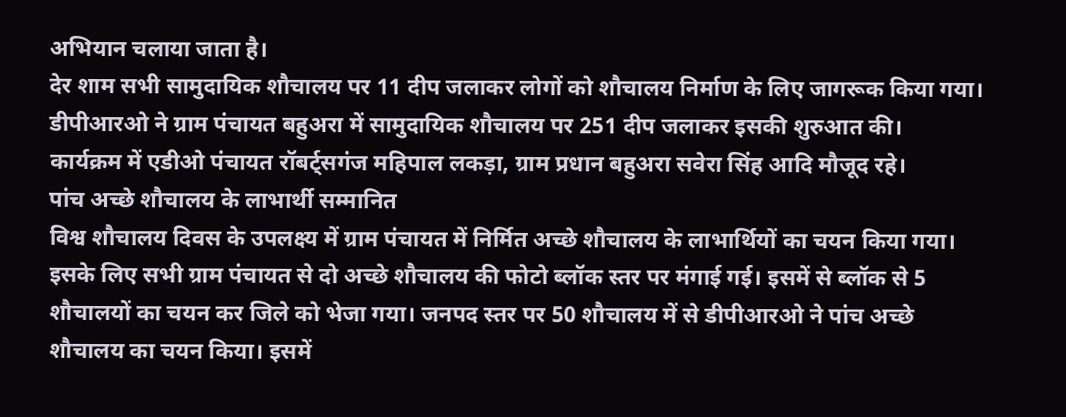अभियान चलाया जाता है।
देर शाम सभी सामुदायिक शौचालय पर 11 दीप जलाकर लोगों को शौचालय निर्माण के लिए जागरूक किया गया। डीपीआरओ ने ग्राम पंचायत बहुअरा में सामुदायिक शौचालय पर 251 दीप जलाकर इसकी शुरुआत की।
कार्यक्रम में एडीओ पंचायत रॉबर्ट्सगंज महिपाल लकड़ा, ग्राम प्रधान बहुअरा सवेरा सिंह आदि मौजूद रहे।
पांच अच्छे शौचालय के लाभार्थी सम्मानित
विश्व शौचालय दिवस के उपलक्ष्य में ग्राम पंचायत में निर्मित अच्छे शौचालय के लाभार्थियों का चयन किया गया। इसके लिए सभी ग्राम पंचायत से दो अच्छे शौचालय की फोटो ब्लॉक स्तर पर मंगाई गई। इसमें से ब्लॉक से 5 शौचालयों का चयन कर जिले को भेजा गया। जनपद स्तर पर 50 शौचालय में से डीपीआरओ ने पांच अच्छे शौचालय का चयन किया। इसमें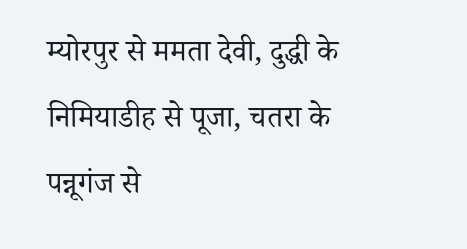म्योरपुर से ममता देवी, दुद्धी के निमियाडीह से पूजा, चतरा के पन्नूगंज से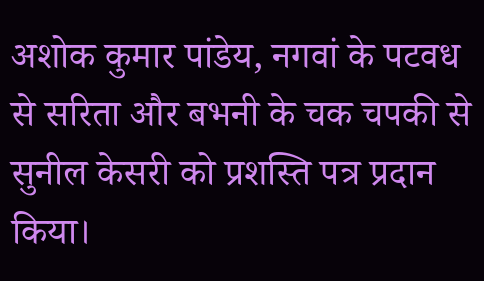अशोक कुमार पांडेय, नगवां के पटवध से सरिता और बभनी के चक चपकी से सुनील केसरी को प्रशस्ति पत्र प्रदान किया।